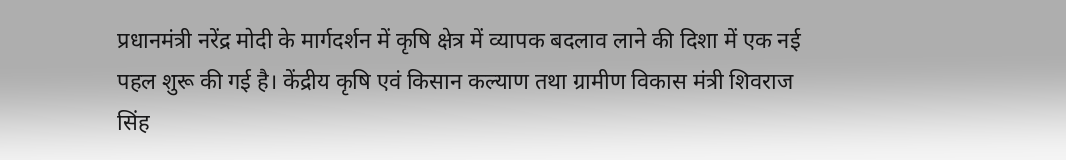प्रधानमंत्री नरेंद्र मोदी के मार्गदर्शन में कृषि क्षेत्र में व्यापक बदलाव लाने की दिशा में एक नई पहल शुरू की गई है। केंद्रीय कृषि एवं किसान कल्याण तथा ग्रामीण विकास मंत्री शिवराज सिंह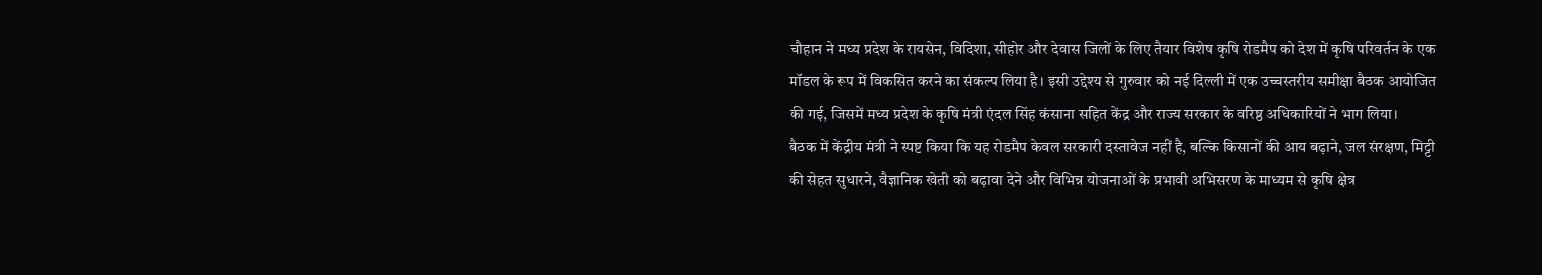चौहान ने मध्य प्रदेश के रायसेन, विदिशा, सीहोर और देवास जिलों के लिए तैयार विशेष कृषि रोडमैप को देश में कृषि परिवर्तन के एक मॉडल के रूप में विकसित करने का संकल्प लिया है। इसी उद्देश्य से गुरुवार को नई दिल्ली में एक उच्चस्तरीय समीक्षा बैठक आयोजित की गई, जिसमें मध्य प्रदेश के कृषि मंत्री एंदल सिंह कंसाना सहित केंद्र और राज्य सरकार के वरिष्ठ अधिकारियों ने भाग लिया।
बैठक में केंद्रीय मंत्री ने स्पष्ट किया कि यह रोडमैप केवल सरकारी दस्तावेज नहीं है, बल्कि किसानों की आय बढ़ाने, जल संरक्षण, मिट्टी की सेहत सुधारने, वैज्ञानिक खेती को बढ़ावा देने और विभिन्न योजनाओं के प्रभावी अभिसरण के माध्यम से कृषि क्षेत्र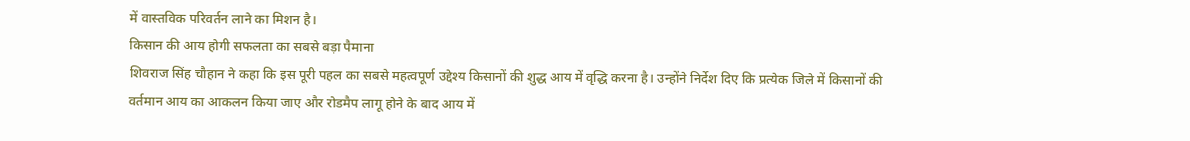में वास्तविक परिवर्तन लाने का मिशन है।
किसान की आय होगी सफलता का सबसे बड़ा पैमाना
शिवराज सिंह चौहान ने कहा कि इस पूरी पहल का सबसे महत्वपूर्ण उद्देश्य किसानों की शुद्ध आय में वृद्धि करना है। उन्होंने निर्देश दिए कि प्रत्येक जिले में किसानों की वर्तमान आय का आकलन किया जाए और रोडमैप लागू होने के बाद आय में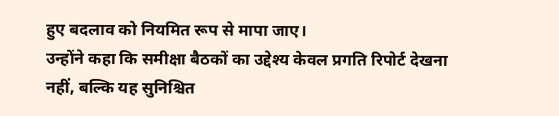हुए बदलाव को नियमित रूप से मापा जाए।
उन्होंने कहा कि समीक्षा बैठकों का उद्देश्य केवल प्रगति रिपोर्ट देखना नहीं, बल्कि यह सुनिश्चित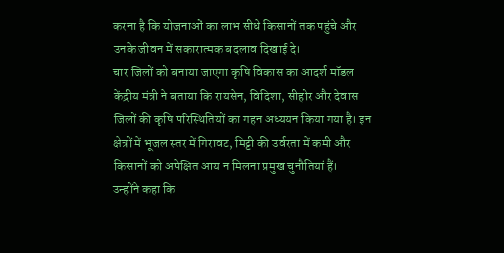करना है कि योजनाओं का लाभ सीधे किसानों तक पहुंचे और उनके जीवन में सकारात्मक बदलाव दिखाई दे।
चार जिलों को बनाया जाएगा कृषि विकास का आदर्श मॉडल
केंद्रीय मंत्री ने बताया कि रायसेन, विदिशा, सीहोर और देवास जिलों की कृषि परिस्थितियों का गहन अध्ययन किया गया है। इन क्षेत्रों में भूजल स्तर में गिरावट, मिट्टी की उर्वरता में कमी और किसानों को अपेक्षित आय न मिलना प्रमुख चुनौतियां हैं।
उन्होंने कहा कि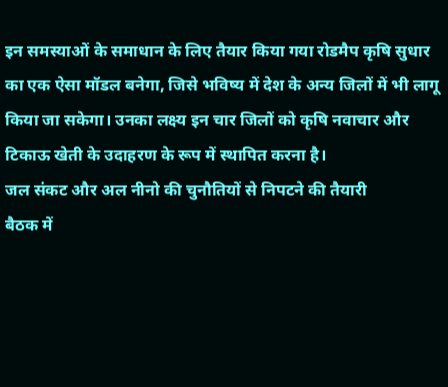इन समस्याओं के समाधान के लिए तैयार किया गया रोडमैप कृषि सुधार का एक ऐसा मॉडल बनेगा, जिसे भविष्य में देश के अन्य जिलों में भी लागू किया जा सकेगा। उनका लक्ष्य इन चार जिलों को कृषि नवाचार और टिकाऊ खेती के उदाहरण के रूप में स्थापित करना है।
जल संकट और अल नीनो की चुनौतियों से निपटने की तैयारी
बैठक में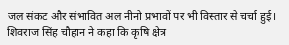जल संकट और संभावित अल नीनो प्रभावों पर भी विस्तार से चर्चा हुई। शिवराज सिंह चौहान ने कहा कि कृषि क्षेत्र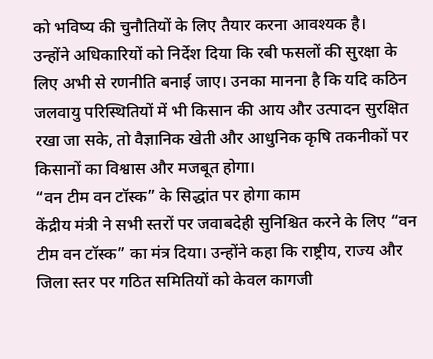को भविष्य की चुनौतियों के लिए तैयार करना आवश्यक है।
उन्होंने अधिकारियों को निर्देश दिया कि रबी फसलों की सुरक्षा के लिए अभी से रणनीति बनाई जाए। उनका मानना है कि यदि कठिन जलवायु परिस्थितियों में भी किसान की आय और उत्पादन सुरक्षित रखा जा सके, तो वैज्ञानिक खेती और आधुनिक कृषि तकनीकों पर किसानों का विश्वास और मजबूत होगा।
“वन टीम वन टॉस्क” के सिद्धांत पर होगा काम
केंद्रीय मंत्री ने सभी स्तरों पर जवाबदेही सुनिश्चित करने के लिए “वन टीम वन टॉस्क” का मंत्र दिया। उन्होंने कहा कि राष्ट्रीय, राज्य और जिला स्तर पर गठित समितियों को केवल कागजी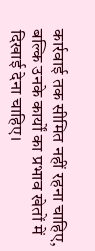कार्रवाई तक सीमित नहीं रहना चाहिए, बल्कि उनके कार्यों का प्रभाव खेतों में दिखाई देना चाहिए।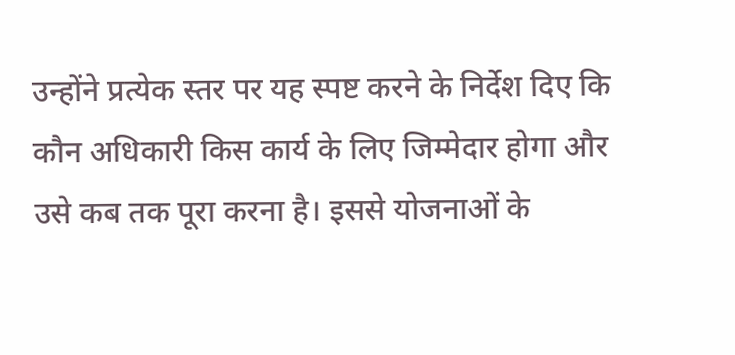उन्होंने प्रत्येक स्तर पर यह स्पष्ट करने के निर्देश दिए कि कौन अधिकारी किस कार्य के लिए जिम्मेदार होगा और उसे कब तक पूरा करना है। इससे योजनाओं के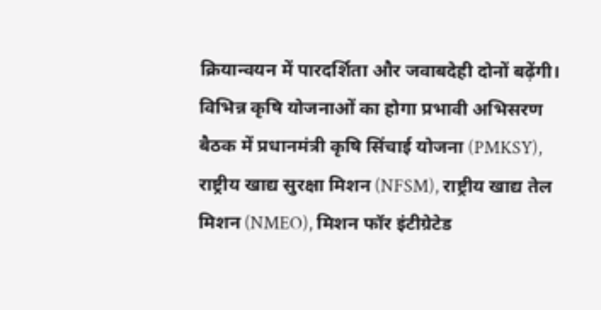क्रियान्वयन में पारदर्शिता और जवाबदेही दोनों बढ़ेंगी।
विभिन्न कृषि योजनाओं का होगा प्रभावी अभिसरण
बैठक में प्रधानमंत्री कृषि सिंचाई योजना (PMKSY), राष्ट्रीय खाद्य सुरक्षा मिशन (NFSM), राष्ट्रीय खाद्य तेल मिशन (NMEO), मिशन फॉर इंटीग्रेटेड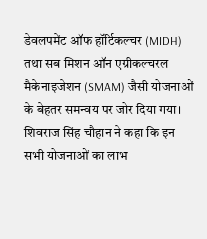डेवलपमेंट ऑफ हॉर्टिकल्चर (MIDH) तथा सब मिशन ऑन एग्रीकल्चरल मैकेनाइजेशन (SMAM) जैसी योजनाओं के बेहतर समन्वय पर जोर दिया गया।
शिवराज सिंह चौहान ने कहा कि इन सभी योजनाओं का लाभ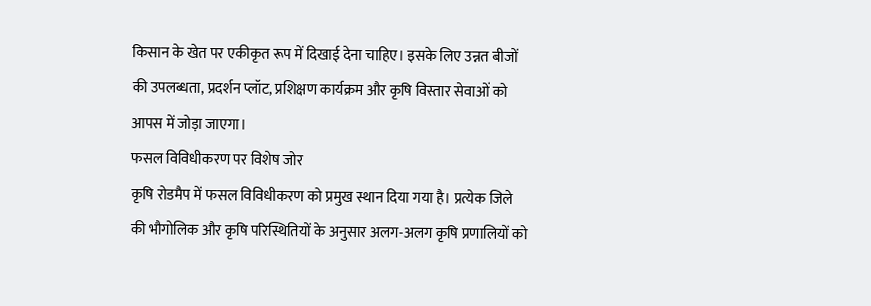किसान के खेत पर एकीकृत रूप में दिखाई देना चाहिए। इसके लिए उन्नत बीजों की उपलब्धता, प्रदर्शन प्लॉट, प्रशिक्षण कार्यक्रम और कृषि विस्तार सेवाओं को आपस में जोड़ा जाएगा।
फसल विविधीकरण पर विशेष जोर
कृषि रोडमैप में फसल विविधीकरण को प्रमुख स्थान दिया गया है। प्रत्येक जिले की भौगोलिक और कृषि परिस्थितियों के अनुसार अलग-अलग कृषि प्रणालियों को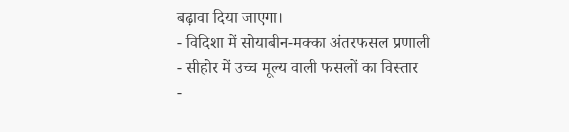बढ़ावा दिया जाएगा।
- विदिशा में सोयाबीन-मक्का अंतरफसल प्रणाली
- सीहोर में उच्च मूल्य वाली फसलों का विस्तार
-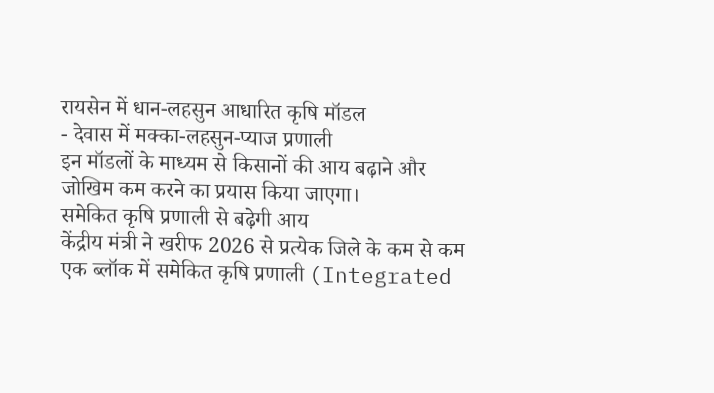रायसेन में धान-लहसुन आधारित कृषि मॉडल
- देवास में मक्का-लहसुन-प्याज प्रणाली
इन मॉडलों के माध्यम से किसानों की आय बढ़ाने और जोखिम कम करने का प्रयास किया जाएगा।
समेकित कृषि प्रणाली से बढ़ेगी आय
केंद्रीय मंत्री ने खरीफ 2026 से प्रत्येक जिले के कम से कम एक ब्लॉक में समेकित कृषि प्रणाली (Integrated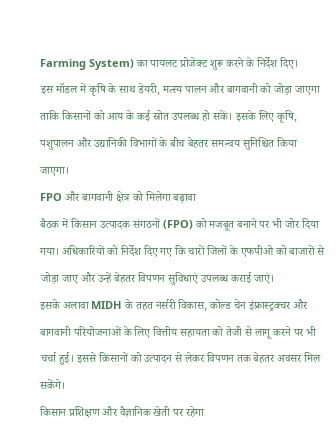Farming System) का पायलट प्रोजेक्ट शुरू करने के निर्देश दिए।
इस मॉडल में कृषि के साथ डेयरी, मत्स्य पालन और बागवानी को जोड़ा जाएगा ताकि किसानों को आय के कई स्रोत उपलब्ध हो सकें। इसके लिए कृषि, पशुपालन और उद्यानिकी विभागों के बीच बेहतर समन्वय सुनिश्चित किया जाएगा।
FPO और बागवानी क्षेत्र को मिलेगा बढ़ावा
बैठक में किसान उत्पादक संगठनों (FPO) को मजबूत बनाने पर भी जोर दिया गया। अधिकारियों को निर्देश दिए गए कि चारों जिलों के एफपीओ को बाजारों से जोड़ा जाए और उन्हें बेहतर विपणन सुविधाएं उपलब्ध कराई जाएं।
इसके अलावा MIDH के तहत नर्सरी विकास, कोल्ड चेन इंफ्रास्ट्रक्चर और बागवानी परियोजनाओं के लिए वित्तीय सहायता को तेजी से लागू करने पर भी चर्चा हुई। इससे किसानों को उत्पादन से लेकर विपणन तक बेहतर अवसर मिल सकेंगे।
किसान प्रशिक्षण और वैज्ञानिक खेती पर रहेगा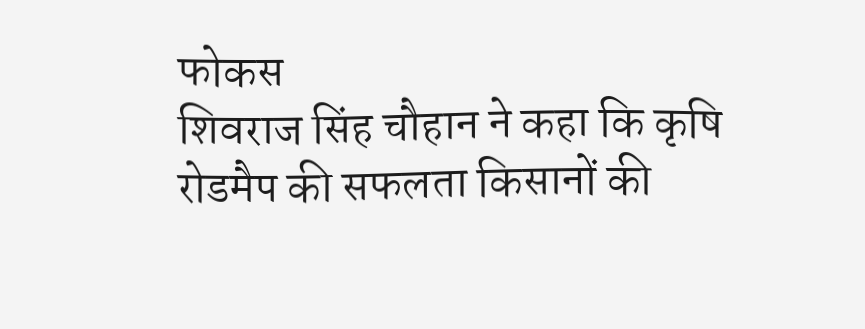फोकस
शिवराज सिंह चौहान ने कहा कि कृषि रोडमैप की सफलता किसानों की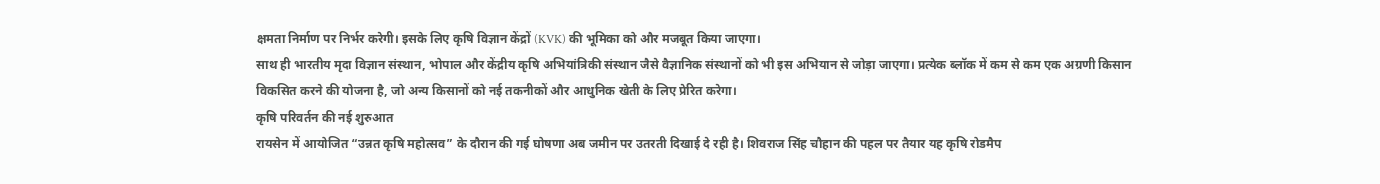क्षमता निर्माण पर निर्भर करेगी। इसके लिए कृषि विज्ञान केंद्रों (KVK) की भूमिका को और मजबूत किया जाएगा।
साथ ही भारतीय मृदा विज्ञान संस्थान, भोपाल और केंद्रीय कृषि अभियांत्रिकी संस्थान जैसे वैज्ञानिक संस्थानों को भी इस अभियान से जोड़ा जाएगा। प्रत्येक ब्लॉक में कम से कम एक अग्रणी किसान विकसित करने की योजना है, जो अन्य किसानों को नई तकनीकों और आधुनिक खेती के लिए प्रेरित करेगा।
कृषि परिवर्तन की नई शुरुआत
रायसेन में आयोजित “उन्नत कृषि महोत्सव” के दौरान की गई घोषणा अब जमीन पर उतरती दिखाई दे रही है। शिवराज सिंह चौहान की पहल पर तैयार यह कृषि रोडमैप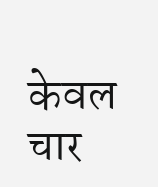केवल चार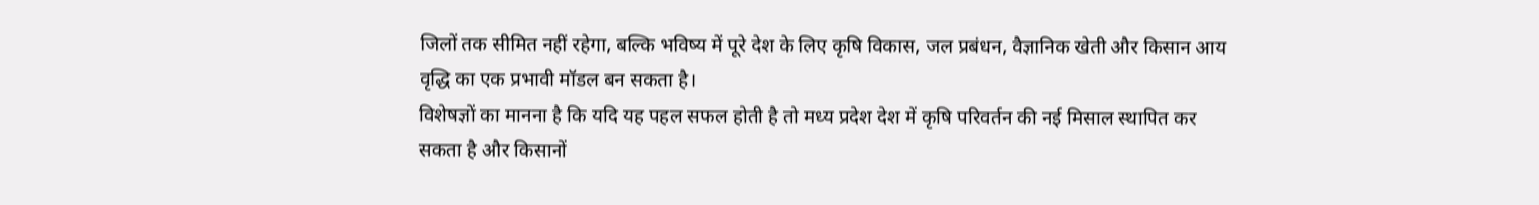जिलों तक सीमित नहीं रहेगा, बल्कि भविष्य में पूरे देश के लिए कृषि विकास, जल प्रबंधन, वैज्ञानिक खेती और किसान आय वृद्धि का एक प्रभावी मॉडल बन सकता है।
विशेषज्ञों का मानना है कि यदि यह पहल सफल होती है तो मध्य प्रदेश देश में कृषि परिवर्तन की नई मिसाल स्थापित कर सकता है और किसानों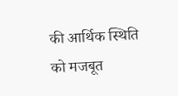की आर्थिक स्थिति को मजबूत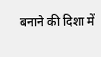बनाने की दिशा में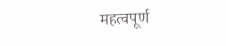महत्वपूर्ण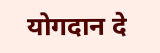योगदान दे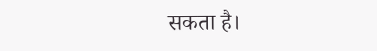सकता है।